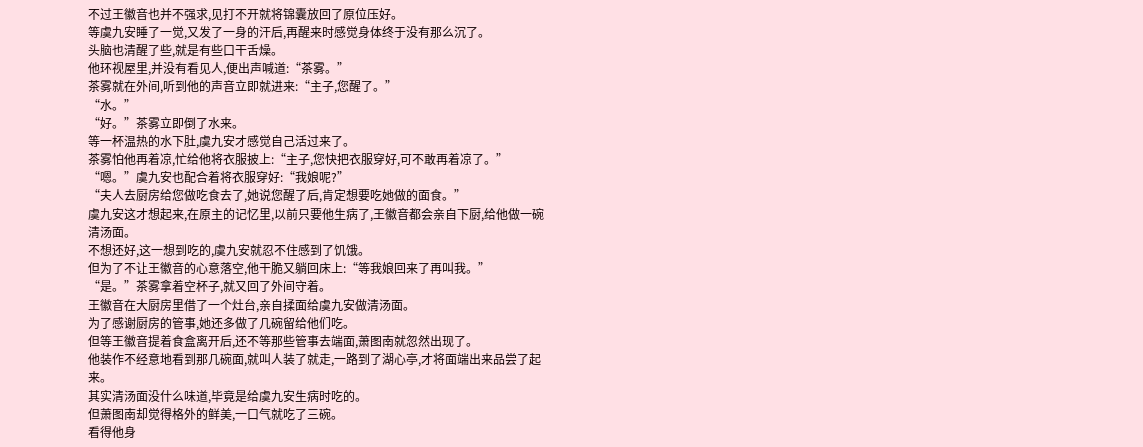不过王徽音也并不强求,见打不开就将锦囊放回了原位压好。
等虞九安睡了一觉,又发了一身的汗后,再醒来时感觉身体终于没有那么沉了。
头脑也清醒了些,就是有些口干舌燥。
他环视屋里,并没有看见人,便出声喊道:“茶雾。”
茶雾就在外间,听到他的声音立即就进来:“主子,您醒了。”
“水。”
“好。”茶雾立即倒了水来。
等一杯温热的水下肚,虞九安才感觉自己活过来了。
茶雾怕他再着凉,忙给他将衣服披上:“主子,您快把衣服穿好,可不敢再着凉了。”
“嗯。”虞九安也配合着将衣服穿好:“我娘呢?”
“夫人去厨房给您做吃食去了,她说您醒了后,肯定想要吃她做的面食。”
虞九安这才想起来,在原主的记忆里,以前只要他生病了,王徽音都会亲自下厨,给他做一碗清汤面。
不想还好,这一想到吃的,虞九安就忍不住感到了饥饿。
但为了不让王徽音的心意落空,他干脆又躺回床上:“等我娘回来了再叫我。”
“是。”茶雾拿着空杯子,就又回了外间守着。
王徽音在大厨房里借了一个灶台,亲自揉面给虞九安做清汤面。
为了感谢厨房的管事,她还多做了几碗留给他们吃。
但等王徽音提着食盒离开后,还不等那些管事去端面,萧图南就忽然出现了。
他装作不经意地看到那几碗面,就叫人装了就走,一路到了湖心亭,才将面端出来品尝了起来。
其实清汤面没什么味道,毕竟是给虞九安生病时吃的。
但萧图南却觉得格外的鲜美,一口气就吃了三碗。
看得他身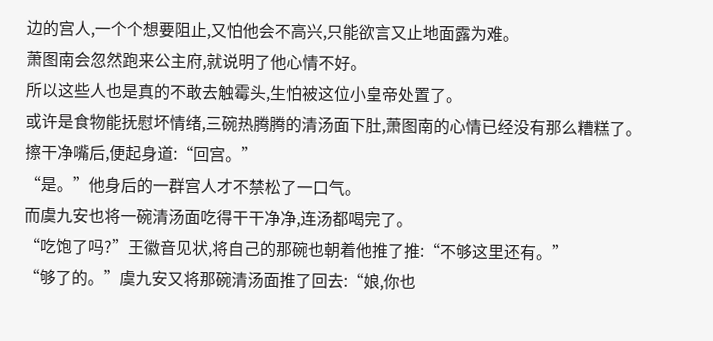边的宫人,一个个想要阻止,又怕他会不高兴,只能欲言又止地面露为难。
萧图南会忽然跑来公主府,就说明了他心情不好。
所以这些人也是真的不敢去触霉头,生怕被这位小皇帝处置了。
或许是食物能抚慰坏情绪,三碗热腾腾的清汤面下肚,萧图南的心情已经没有那么糟糕了。
擦干净嘴后,便起身道:“回宫。”
“是。”他身后的一群宫人才不禁松了一口气。
而虞九安也将一碗清汤面吃得干干净净,连汤都喝完了。
“吃饱了吗?”王徽音见状,将自己的那碗也朝着他推了推:“不够这里还有。”
“够了的。”虞九安又将那碗清汤面推了回去:“娘,你也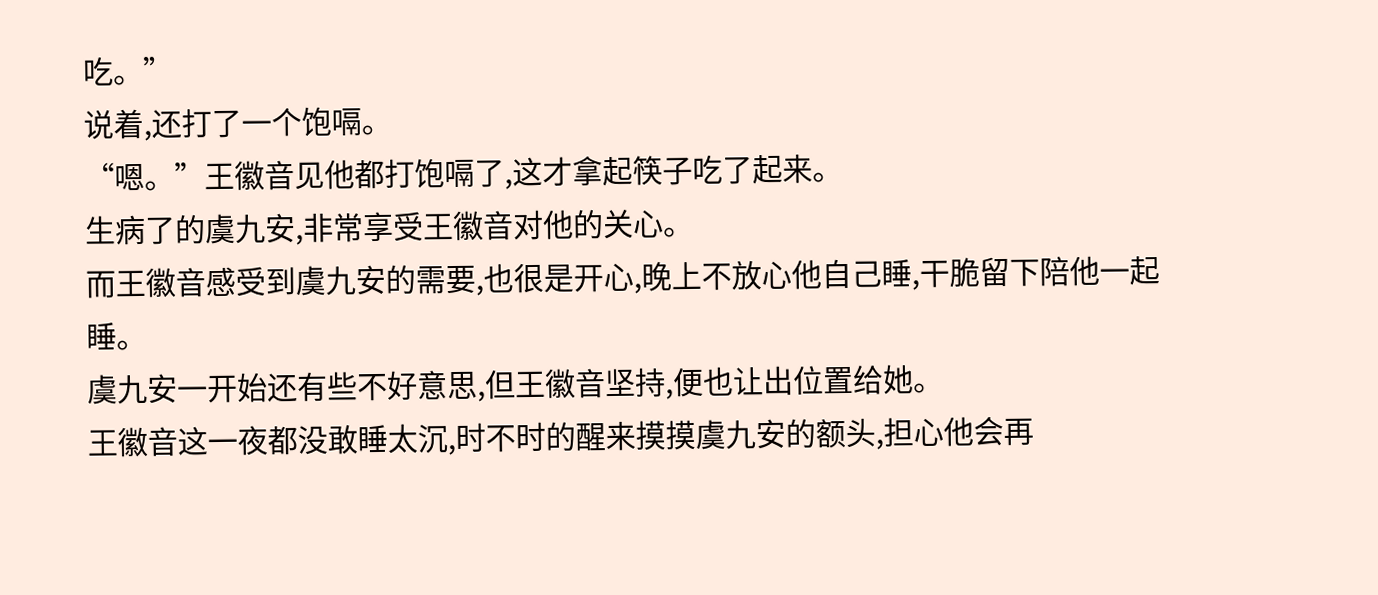吃。”
说着,还打了一个饱嗝。
“嗯。”王徽音见他都打饱嗝了,这才拿起筷子吃了起来。
生病了的虞九安,非常享受王徽音对他的关心。
而王徽音感受到虞九安的需要,也很是开心,晚上不放心他自己睡,干脆留下陪他一起睡。
虞九安一开始还有些不好意思,但王徽音坚持,便也让出位置给她。
王徽音这一夜都没敢睡太沉,时不时的醒来摸摸虞九安的额头,担心他会再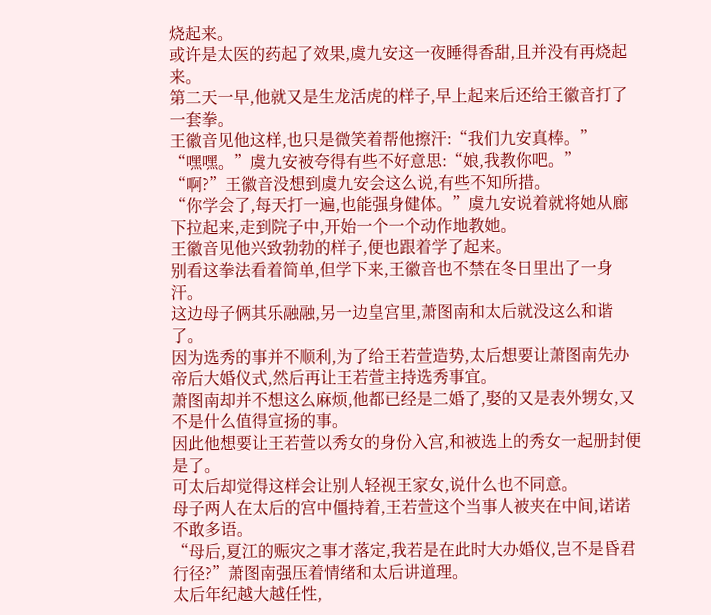烧起来。
或许是太医的药起了效果,虞九安这一夜睡得香甜,且并没有再烧起来。
第二天一早,他就又是生龙活虎的样子,早上起来后还给王徽音打了一套拳。
王徽音见他这样,也只是微笑着帮他擦汗:“我们九安真棒。”
“嘿嘿。”虞九安被夸得有些不好意思:“娘,我教你吧。”
“啊?”王徽音没想到虞九安会这么说,有些不知所措。
“你学会了,每天打一遍,也能强身健体。”虞九安说着就将她从廊下拉起来,走到院子中,开始一个一个动作地教她。
王徽音见他兴致勃勃的样子,便也跟着学了起来。
别看这拳法看着简单,但学下来,王徽音也不禁在冬日里出了一身汗。
这边母子俩其乐融融,另一边皇宫里,萧图南和太后就没这么和谐了。
因为选秀的事并不顺利,为了给王若萱造势,太后想要让萧图南先办帝后大婚仪式,然后再让王若萱主持选秀事宜。
萧图南却并不想这么麻烦,他都已经是二婚了,娶的又是表外甥女,又不是什么值得宣扬的事。
因此他想要让王若萱以秀女的身份入宫,和被选上的秀女一起册封便是了。
可太后却觉得这样会让别人轻视王家女,说什么也不同意。
母子两人在太后的宫中僵持着,王若萱这个当事人被夹在中间,诺诺不敢多语。
“母后,夏江的赈灾之事才落定,我若是在此时大办婚仪,岂不是昏君行径?”萧图南强压着情绪和太后讲道理。
太后年纪越大越任性,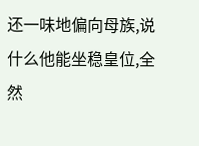还一味地偏向母族,说什么他能坐稳皇位,全然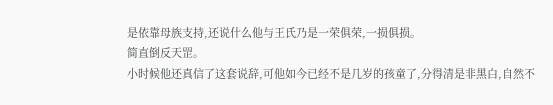是依靠母族支持,还说什么他与王氏乃是一荣俱荣,一损俱损。
简直倒反天罡。
小时候他还真信了这套说辞,可他如今已经不是几岁的孩童了,分得清是非黑白,自然不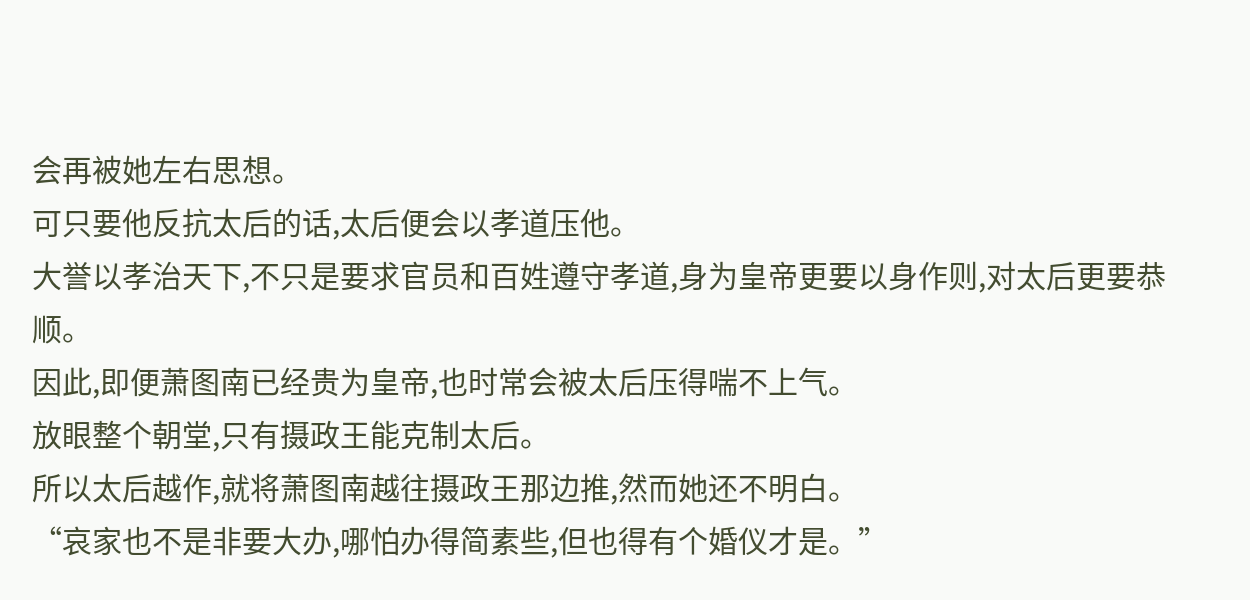会再被她左右思想。
可只要他反抗太后的话,太后便会以孝道压他。
大誉以孝治天下,不只是要求官员和百姓遵守孝道,身为皇帝更要以身作则,对太后更要恭顺。
因此,即便萧图南已经贵为皇帝,也时常会被太后压得喘不上气。
放眼整个朝堂,只有摄政王能克制太后。
所以太后越作,就将萧图南越往摄政王那边推,然而她还不明白。
“哀家也不是非要大办,哪怕办得简素些,但也得有个婚仪才是。”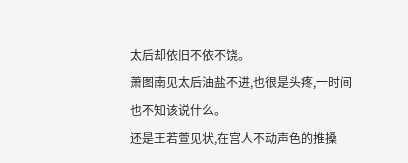太后却依旧不依不饶。
萧图南见太后油盐不进,也很是头疼,一时间也不知该说什么。
还是王若萱见状,在宫人不动声色的推搡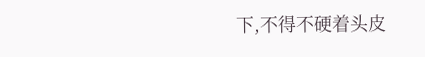下,不得不硬着头皮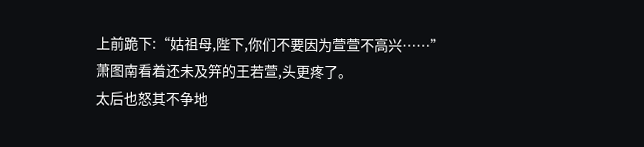上前跪下:“姑祖母,陛下,你们不要因为萱萱不高兴……”
萧图南看着还未及笄的王若萱,头更疼了。
太后也怒其不争地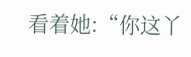看着她:“你这丫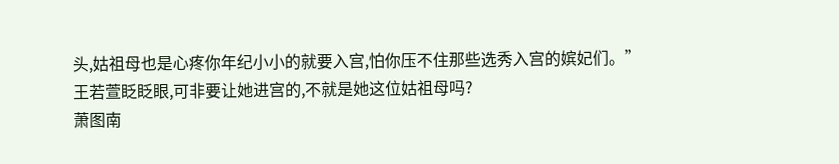头,姑祖母也是心疼你年纪小小的就要入宫,怕你压不住那些选秀入宫的嫔妃们。”
王若萱眨眨眼,可非要让她进宫的,不就是她这位姑祖母吗?
萧图南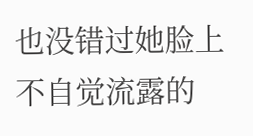也没错过她脸上不自觉流露的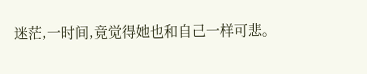迷茫,一时间,竟觉得她也和自己一样可悲。